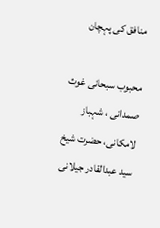منافق کی پہچان

محبوب سبحانی غوث صمدانی ، شہباز لامکانی، حضرت شیخ سید عبدالقادر جیلانی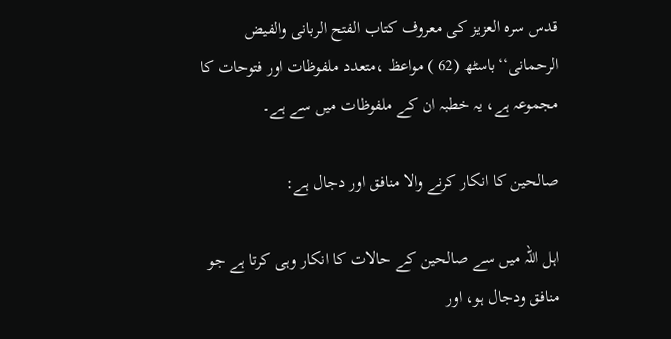قدس سرہ العزیز کی معروف کتاب الفتح الربانی والفیض الرحمانی‘‘باسٹھ (62 ) مواعظ ،متعدد ملفوظات اور فتوحات کا مجموعہ ہے، یہ خطبہ ان کے ملفوظات میں سے ہے۔

صالحین کا انکار کرنے والا منافق اور دجال ہے:

اہل اللہ میں سے صالحین کے حالات کا انکار وہی کرتا ہے جو منافق ودجال ہو، اور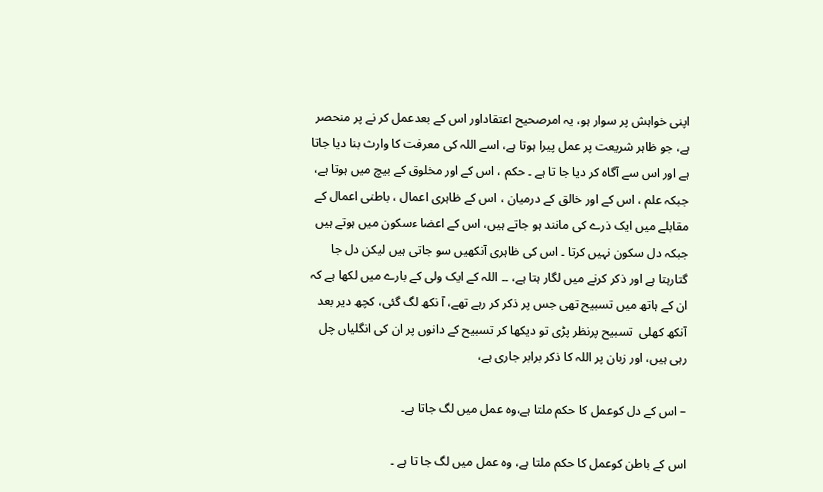اپنی خواہش پر سوار ہو، یہ امرصحیح اعتقاداور اس کے بعدعمل کر نے پر منحصر ہے، جو ظاہر شریعت پر عمل پیرا ہوتا ہے، اسے اللہ کی معرفت کا وارث بنا دیا جاتا ہے اور اس سے آگاہ کر دیا جا تا ہے ۔ حکم ، اس کے اور مخلوق کے بیچ میں ہوتا ہے، جبکہ علم ، اس کے اور خالق کے درمیان ، اس کے ظاہری اعمال ، باطنی اعمال کے مقابلے میں ایک ذرے کی مانند ہو جاتے ہیں، اس کے اعضا ءسکون میں ہوتے ہیں جبکہ دل سکون نہیں کرتا ۔ اس کی ظاہری آنکھیں سو جاتی ہیں لیکن دل جا گتارہتا ہے اور ذکر کرنے میں لگار ہتا ہے، ۔۔ اللہ کے ایک ولی کے بارے میں لکھا ہے کہ ان کے ہاتھ میں تسبیح تھی جس پر ذکر کر رہے تھے، آ نکھ لگ گئی، کچھ دیر بعد آنکھ کھلی  تسبیح پرنظر پڑی تو دیکھا کر تسبیح کے دانوں پر ان کی انگلیاں چل رہی ہیں، اور زبان پر اللہ کا ذکر برابر جاری ہے،

– اس کے دل کوعمل کا حکم ملتا ہے،وہ عمل میں لگ جاتا ہے۔

اس کے باطن کوعمل کا حکم ملتا ہے، وہ عمل میں لگ جا تا ہے ۔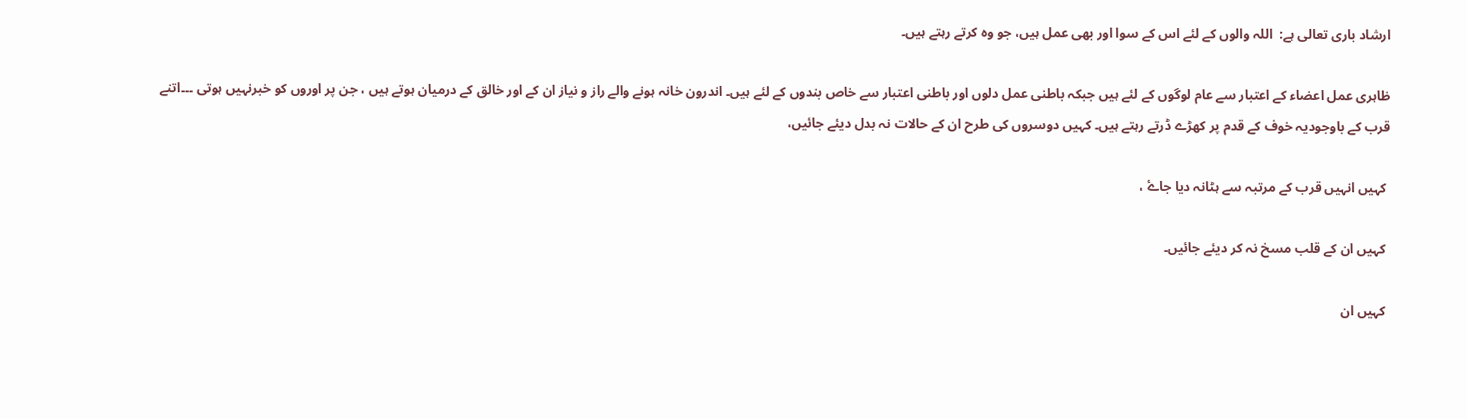ارشاد باری تعالی ہے:  اللہ والوں کے لئے اس کے سوا اور بھی عمل ہیں، جو وہ کرتے رہتے ہیں۔

ظاہری عمل اعضاء کے اعتبار سے عام لوگوں کے لئے ہیں جبکہ باطنی عمل دلوں اور باطنی اعتبار سے خاص بندوں کے لئے ہیں۔ اندرون خانہ ہونے والے راز و نیاز ان کے اور خالق کے درمیان ہوتے ہیں ، جن پر اوروں کو خبرنہیں ہوتی ۔۔۔اتنے قرب کے باوجودیہ خوف کے قدم پر کھڑے ڈرتے رہتے ہیں۔ کہیں دوسروں کی طرح ان کے حالات نہ بدل دیئے جائیں،

 کہیں انہیں قرب کے مرتبہ سے ہٹانہ دیا جاۓ ،

 کہیں ان کے قلب مسخ نہ کر دیئے جائیں۔

 کہیں ان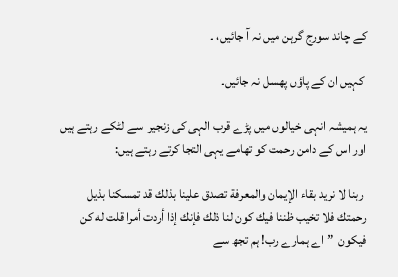کے چاند سورج گرہن میں نہ آ جائیں، ۔

 کہیں ان کے پاؤں پھسل نہ جائیں۔

یہ ہمیشہ انہی خیالوں میں پڑے قرب الہی کی زنجیر  سے لٹکے رہتے ہیں اور اس کے دامن رحمت کو تھامے یہی التجا کرتے رہتے ہیں:

 ربنا لا نريد بقاء الإيمان والمعرفة تصدق علينا بذلك قد تمسكنا بذيل رحمتك فلا تخيب ظننا فيك كون لنا ذلك فإنك إذا أردت أمرا قلت له كن فيكون  ”اے ہمارے رب! ہم تجھ سے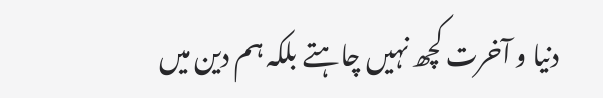دنیا و آخرت کچھ نہیں چاہتے بلکہ ہم دین میں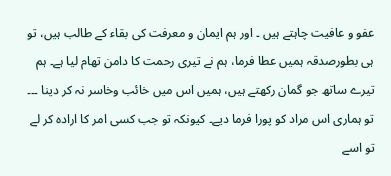عفو و عافیت چاہتے ہیں ۔ اور ہم ایمان و معرفت کی بقاء کے طالب ہیں، تو ہی بطورصدقہ ہمیں عطا فرما، ہم نے تیری رحمت کا دامن تھام لیا ہے۔ ہم تیرے ساتھ جو گمان رکھتے ہیں، ہمیں اس میں خائب وخاسر نہ کر دینا ۔۔۔ تو ہماری اس مراد کو پورا فرما دیے۔ کیونکہ تو جب کسی امر کا ارادہ کر لے تو اسے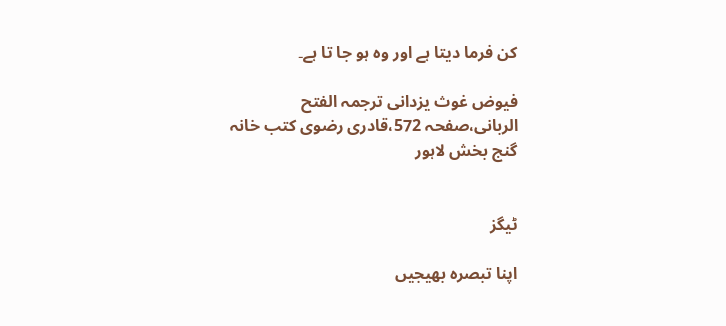کن فرما دیتا ہے اور وہ ہو جا تا ہے۔

فیوض غوث یزدانی ترجمہ الفتح الربانی،صفحہ 572،قادری رضوی کتب خانہ گنج بخش لاہور


ٹیگز

اپنا تبصرہ بھیجیں